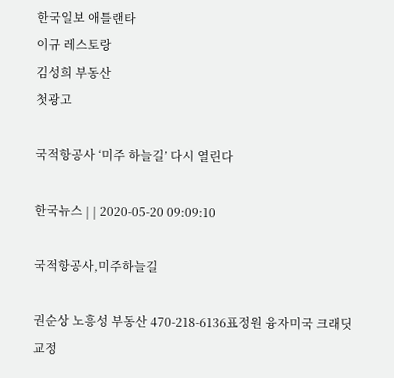한국일보 애틀랜타
이규 레스토랑
김성희 부동산
첫광고

국적항공사 ‘미주 하늘길’ 다시 열린다

한국뉴스 | | 2020-05-20 09:09:10

국적항공사,미주하늘길

권순상 노흥성 부동산 470-218-6136표정원 융자미국 크래딧 교정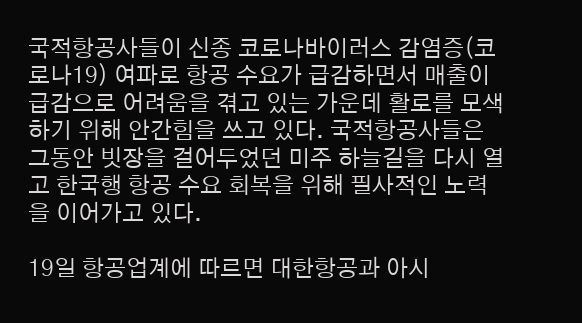국적항공사들이 신종 코로나바이러스 감염증(코로나19) 여파로 항공 수요가 급감하면서 매출이 급감으로 어려움을 겪고 있는 가운데 활로를 모색하기 위해 안간힘을 쓰고 있다. 국적항공사들은 그동안 빗장을 걸어두었던 미주 하늘길을 다시 열고 한국행 항공 수요 회복을 위해 필사적인 노력을 이어가고 있다.

19일 항공업계에 따르면 대한항공과 아시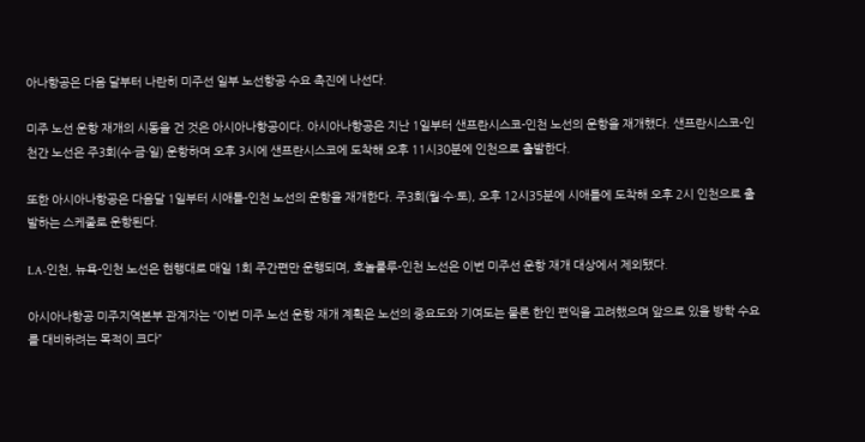아나항공은 다음 달부터 나란히 미주선 일부 노선항공 수요 촉진에 나선다.

미주 노선 운항 재개의 시동을 건 것은 아시아나항공이다. 아시아나항공은 지난 1일부터 샌프란시스코-인천 노선의 운항을 재개했다. 샌프란시스코-인천간 노선은 주3회(수·금·일) 운항하며 오후 3시에 샌프란시스코에 도착해 오후 11시30분에 인천으로 출발한다.

또한 아시아나항공은 다음달 1일부터 시애틀-인천 노선의 운항을 재개한다. 주3회(월·수·토), 오후 12시35분에 시애틀에 도착해 오후 2시 인천으로 출발하는 스케줄로 운항된다.

LA-인천, 뉴욕-인천 노선은 현행대로 매일 1회 주간편만 운행되며, 호놀룰루-인천 노선은 이번 미주선 운항 재개 대상에서 제외됐다.

아시아나항공 미주지역본부 관계자는 “이번 미주 노선 운항 재개 계획은 노선의 중요도와 기여도는 물론 한인 편익을 고려했으며 앞으로 있을 방학 수요를 대비하려는 목적이 크다”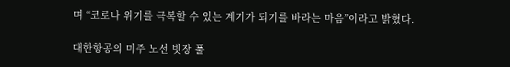며 “코로나 위기를 극복할 수 있는 계기가 되기를 바라는 마음”이라고 밝혔다.

대한항공의 미주 노선 빗장 풀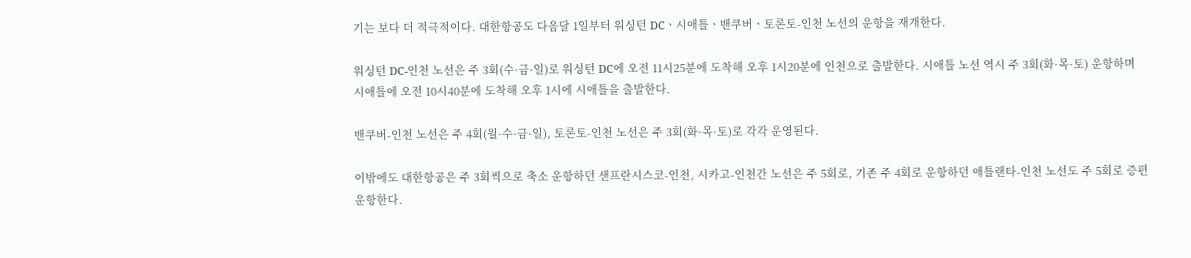기는 보다 더 적극적이다. 대한항공도 다음달 1일부터 워싱턴 DCㆍ시애틀ㆍ밴쿠버ㆍ토론토-인천 노선의 운항을 재개한다.

워싱턴 DC-인천 노선은 주 3회(수·금·일)로 워싱턴 DC에 오전 11시25분에 도착해 오후 1시20분에 인천으로 출발한다. 시애틀 노선 역시 주 3회(화·목·토) 운항하며 시애틀에 오전 10시40분에 도착해 오후 1시에 시애틀을 출발한다.

밴쿠버-인천 노선은 주 4회(월·수·금·일), 토론토-인천 노선은 주 3회(화·목·토)로 각각 운영된다.

이밖에도 대한항공은 주 3회씩으로 축소 운항하던 샌프란시스코-인천, 시카고-인천간 노선은 주 5회로, 기존 주 4회로 운항하던 애틀랜타-인천 노선도 주 5회로 증편 운항한다.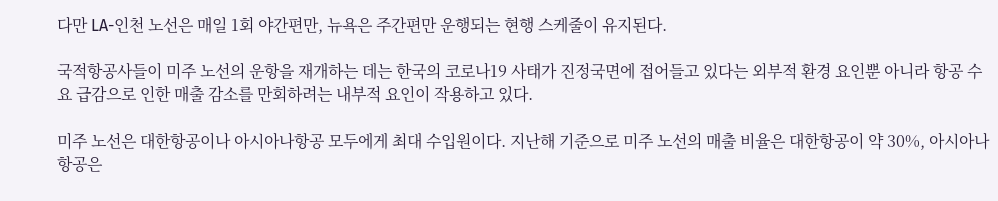다만 LA-인천 노선은 매일 1회 야간편만, 뉴욕은 주간편만 운행되는 현행 스케줄이 유지된다.

국적항공사들이 미주 노선의 운항을 재개하는 데는 한국의 코로나19 사태가 진정국면에 접어들고 있다는 외부적 환경 요인뿐 아니라 항공 수요 급감으로 인한 매출 감소를 만회하려는 내부적 요인이 작용하고 있다.

미주 노선은 대한항공이나 아시아나항공 모두에게 최대 수입원이다. 지난해 기준으로 미주 노선의 매출 비율은 대한항공이 약 30%, 아시아나항공은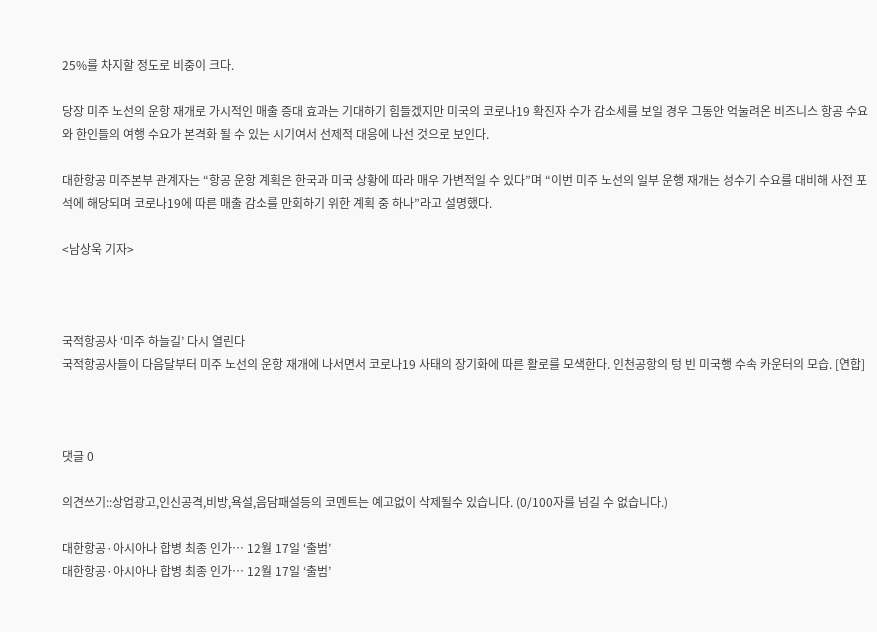25%를 차지할 정도로 비중이 크다.

당장 미주 노선의 운항 재개로 가시적인 매출 증대 효과는 기대하기 힘들겠지만 미국의 코로나19 확진자 수가 감소세를 보일 경우 그동안 억눌려온 비즈니스 항공 수요와 한인들의 여행 수요가 본격화 될 수 있는 시기여서 선제적 대응에 나선 것으로 보인다.

대한항공 미주본부 관계자는 “항공 운항 계획은 한국과 미국 상황에 따라 매우 가변적일 수 있다”며 “이번 미주 노선의 일부 운행 재개는 성수기 수요를 대비해 사전 포석에 해당되며 코로나19에 따른 매출 감소를 만회하기 위한 계획 중 하나”라고 설명했다.

<남상욱 기자>



국적항공사 ‘미주 하늘길’ 다시 열린다
국적항공사들이 다음달부터 미주 노선의 운항 재개에 나서면서 코로나19 사태의 장기화에 따른 활로를 모색한다. 인천공항의 텅 빈 미국행 수속 카운터의 모습. [연합]



댓글 0

의견쓰기::상업광고,인신공격,비방,욕설,음담패설등의 코멘트는 예고없이 삭제될수 있습니다. (0/100자를 넘길 수 없습니다.)

대한항공·아시아나 합병 최종 인가… 12월 17일 ‘출범’
대한항공·아시아나 합병 최종 인가… 12월 17일 ‘출범’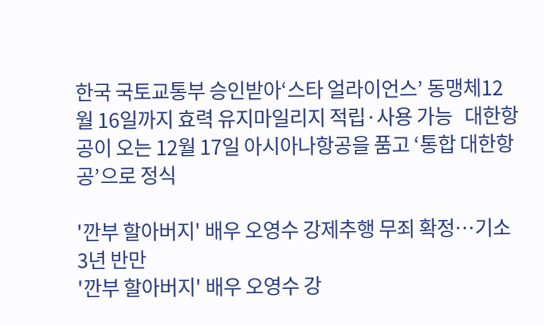한국 국토교통부 승인받아‘스타 얼라이언스’ 동맹체12월 16일까지 효력 유지마일리지 적립·사용 가능   대한항공이 오는 12월 17일 아시아나항공을 품고 ‘통합 대한항공’으로 정식

'깐부 할아버지' 배우 오영수 강제추행 무죄 확정…기소 3년 반만
'깐부 할아버지' 배우 오영수 강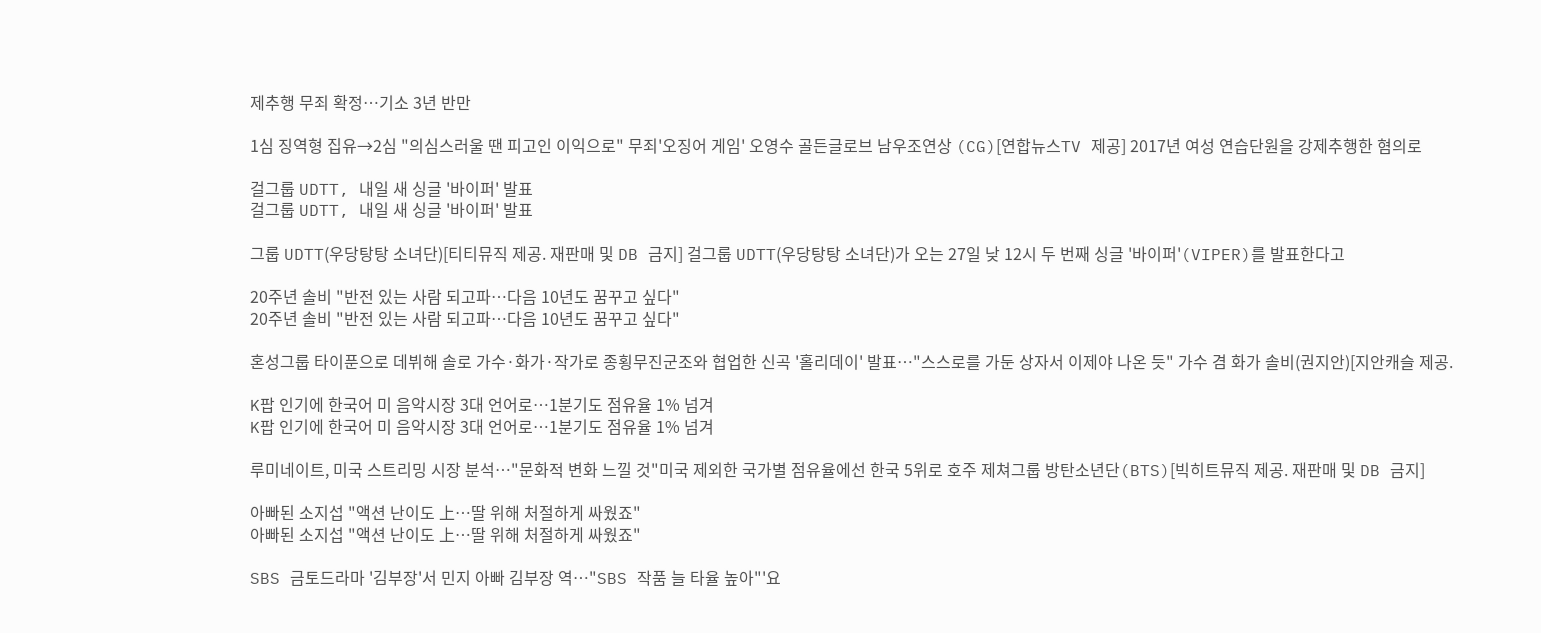제추행 무죄 확정…기소 3년 반만

1심 징역형 집유→2심 "의심스러울 땐 피고인 이익으로" 무죄'오징어 게임' 오영수 골든글로브 남우조연상 (CG)[연합뉴스TV 제공] 2017년 여성 연습단원을 강제추행한 혐의로

걸그룹 UDTT, 내일 새 싱글 '바이퍼' 발표
걸그룹 UDTT, 내일 새 싱글 '바이퍼' 발표

그룹 UDTT(우당탕탕 소녀단)[티티뮤직 제공. 재판매 및 DB 금지] 걸그룹 UDTT(우당탕탕 소녀단)가 오는 27일 낮 12시 두 번째 싱글 '바이퍼'(VIPER)를 발표한다고

20주년 솔비 "반전 있는 사람 되고파…다음 10년도 꿈꾸고 싶다"
20주년 솔비 "반전 있는 사람 되고파…다음 10년도 꿈꾸고 싶다"

혼성그룹 타이푼으로 데뷔해 솔로 가수·화가·작가로 종횡무진군조와 협업한 신곡 '홀리데이' 발표…"스스로를 가둔 상자서 이제야 나온 듯" 가수 겸 화가 솔비(권지안)[지안캐슬 제공.

K팝 인기에 한국어 미 음악시장 3대 언어로…1분기도 점유율 1% 넘겨
K팝 인기에 한국어 미 음악시장 3대 언어로…1분기도 점유율 1% 넘겨

루미네이트, 미국 스트리밍 시장 분석…"문화적 변화 느낄 것"미국 제외한 국가별 점유율에선 한국 5위로 호주 제쳐그룹 방탄소년단(BTS)[빅히트뮤직 제공. 재판매 및 DB 금지]

아빠된 소지섭 "액션 난이도 上…딸 위해 처절하게 싸웠죠"
아빠된 소지섭 "액션 난이도 上…딸 위해 처절하게 싸웠죠"

SBS 금토드라마 '김부장'서 민지 아빠 김부장 역…"SBS 작품 늘 타율 높아"'요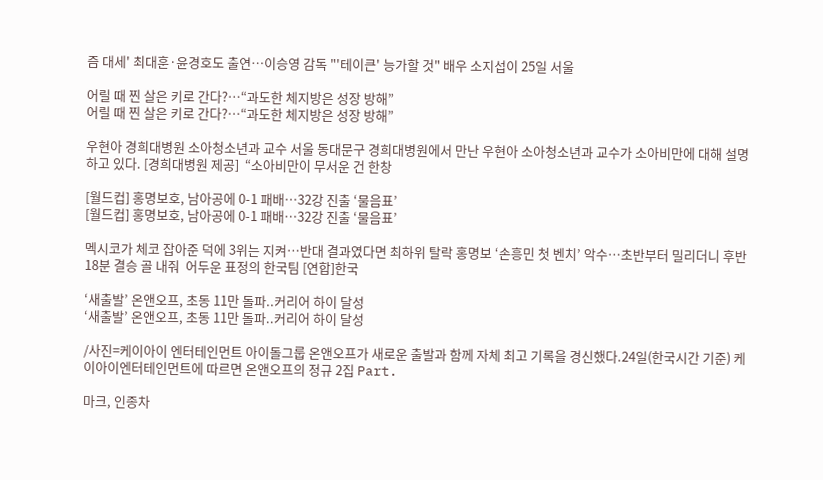즘 대세' 최대훈·윤경호도 출연…이승영 감독 "'테이큰' 능가할 것" 배우 소지섭이 25일 서울

어릴 때 찐 살은 키로 간다?…“과도한 체지방은 성장 방해”
어릴 때 찐 살은 키로 간다?…“과도한 체지방은 성장 방해”

우현아 경희대병원 소아청소년과 교수 서울 동대문구 경희대병원에서 만난 우현아 소아청소년과 교수가 소아비만에 대해 설명하고 있다. [경희대병원 제공]  “소아비만이 무서운 건 한창

[월드컵] 홍명보호, 남아공에 0-1 패배…32강 진출 ‘물음표’
[월드컵] 홍명보호, 남아공에 0-1 패배…32강 진출 ‘물음표’

멕시코가 체코 잡아준 덕에 3위는 지켜…반대 결과였다면 최하위 탈락 홍명보 ‘손흥민 첫 벤치’ 악수…초반부터 밀리더니 후반 18분 결승 골 내줘  어두운 표정의 한국팀 [연합]한국

‘새출발’ 온앤오프, 초동 11만 돌파..커리어 하이 달성
‘새출발’ 온앤오프, 초동 11만 돌파..커리어 하이 달성

/사진=케이아이 엔터테인먼트 아이돌그룹 온앤오프가 새로운 출발과 함께 자체 최고 기록을 경신했다.24일(한국시간 기준) 케이아이엔터테인먼트에 따르면 온앤오프의 정규 2집 Part.

마크, 인종차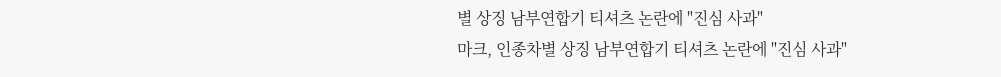별 상징 남부연합기 티셔츠 논란에 "진심 사과"
마크, 인종차별 상징 남부연합기 티셔츠 논란에 "진심 사과"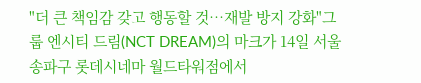"더 큰 책임감 갖고 행동할 것…재발 방지 강화"그룹 엔시티 드림(NCT DREAM)의 마크가 14일 서울 송파구 롯데시네마 월드타워점에서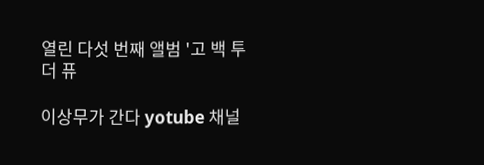열린 다섯 번째 앨범 '고 백 투 더 퓨

이상무가 간다 yotube 채널